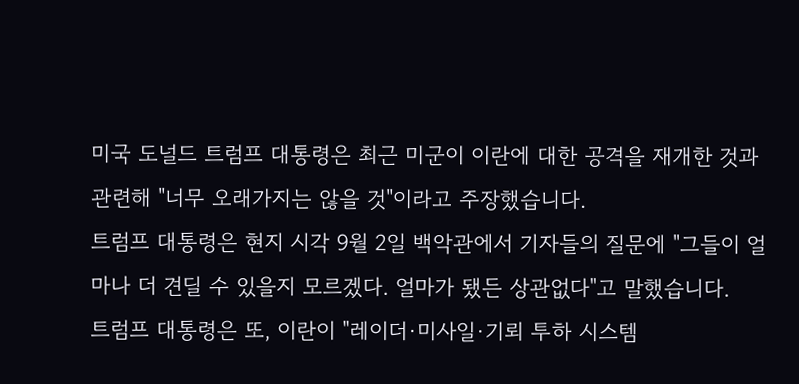미국 도널드 트럼프 대통령은 최근 미군이 이란에 대한 공격을 재개한 것과 관련해 "너무 오래가지는 않을 것"이라고 주장했습니다.
트럼프 대통령은 현지 시각 9월 2일 백악관에서 기자들의 질문에 "그들이 얼마나 더 견딜 수 있을지 모르겠다. 얼마가 됐든 상관없다"고 말했습니다.
트럼프 대통령은 또, 이란이 "레이더·미사일·기뢰 투하 시스템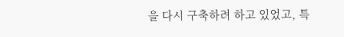을 다시 구축하려 하고 있었고, 특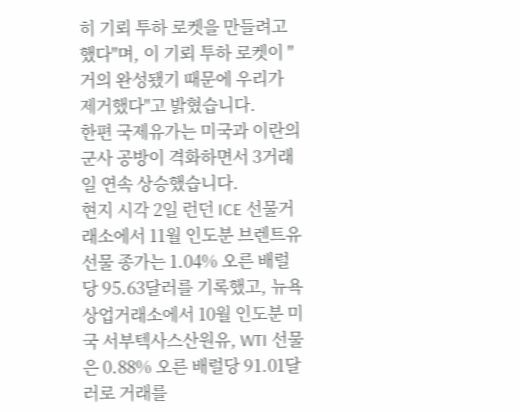히 기뢰 투하 로켓을 만들려고 했다"며, 이 기뢰 투하 로켓이 "거의 완성됐기 때문에 우리가 제거했다"고 밝혔습니다.
한편 국제유가는 미국과 이란의 군사 공방이 격화하면서 3거래일 연속 상승했습니다.
현지 시각 2일 런던 ICE 선물거래소에서 11월 인도분 브렌트유 선물 종가는 1.04% 오른 배럴당 95.63달러를 기록했고, 뉴욕상업거래소에서 10월 인도분 미국 서부텍사스산원유, WTI 선물은 0.88% 오른 배럴당 91.01달러로 거래를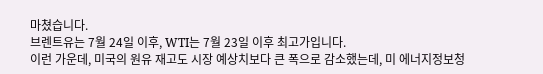마쳤습니다.
브렌트유는 7월 24일 이후, WTI는 7월 23일 이후 최고가입니다.
이런 가운데, 미국의 원유 재고도 시장 예상치보다 큰 폭으로 감소했는데, 미 에너지정보청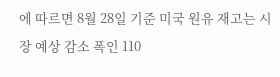에 따르면 8월 28일 기준 미국 원유 재고는 시장 예상 감소 폭인 110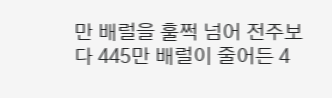만 배럴을 훌쩍 넘어 전주보다 445만 배럴이 줄어든 4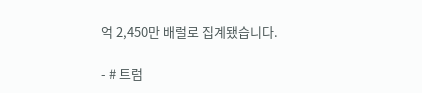억 2,450만 배럴로 집계됐습니다.

- # 트럼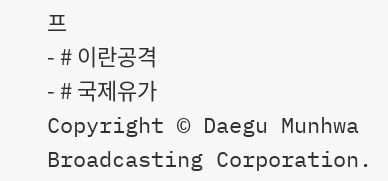프
- # 이란공격
- # 국제유가
Copyright © Daegu Munhwa Broadcasting Corporation.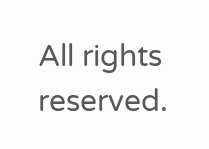All rights reserved.